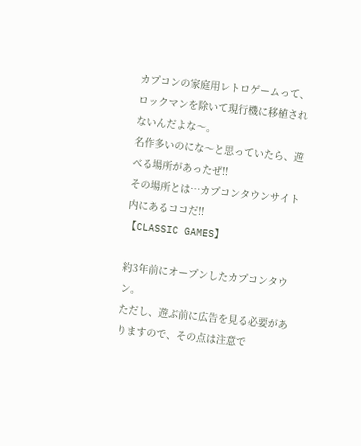カプコンの家庭用レトロゲームって、ロックマンを除いて現行機に移植されないんだよな〜。
名作多いのにな〜と思っていたら、遊べる場所があったぜ!!
その場所とは…カプコンタウンサイト内にあるココだ!!
【CLASSIC GAMES】

約3年前にオープンしたカプコンタウン。
ただし、遊ぶ前に広告を見る必要がありますので、その点は注意で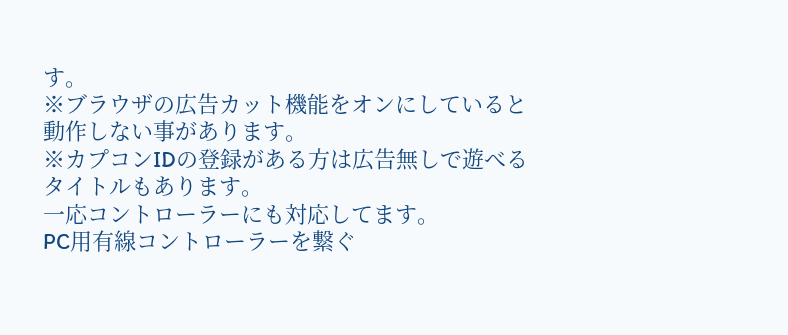す。
※ブラウザの広告カット機能をオンにしていると動作しない事があります。
※カプコンIDの登録がある方は広告無しで遊べるタイトルもあります。
一応コントローラーにも対応してます。
PC用有線コントローラーを繋ぐ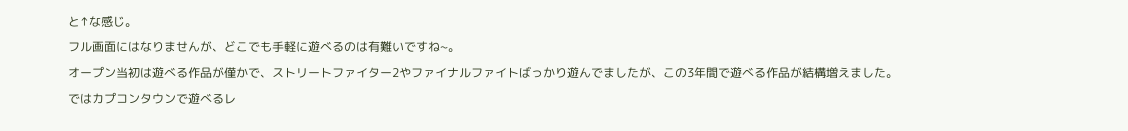と↑な感じ。
フル画面にはなりませんが、どこでも手軽に遊べるのは有難いですね~。
オープン当初は遊べる作品が僅かで、ストリートファイター2やファイナルファイトばっかり遊んでましたが、この3年間で遊べる作品が結構増えました。
ではカプコンタウンで遊べるレ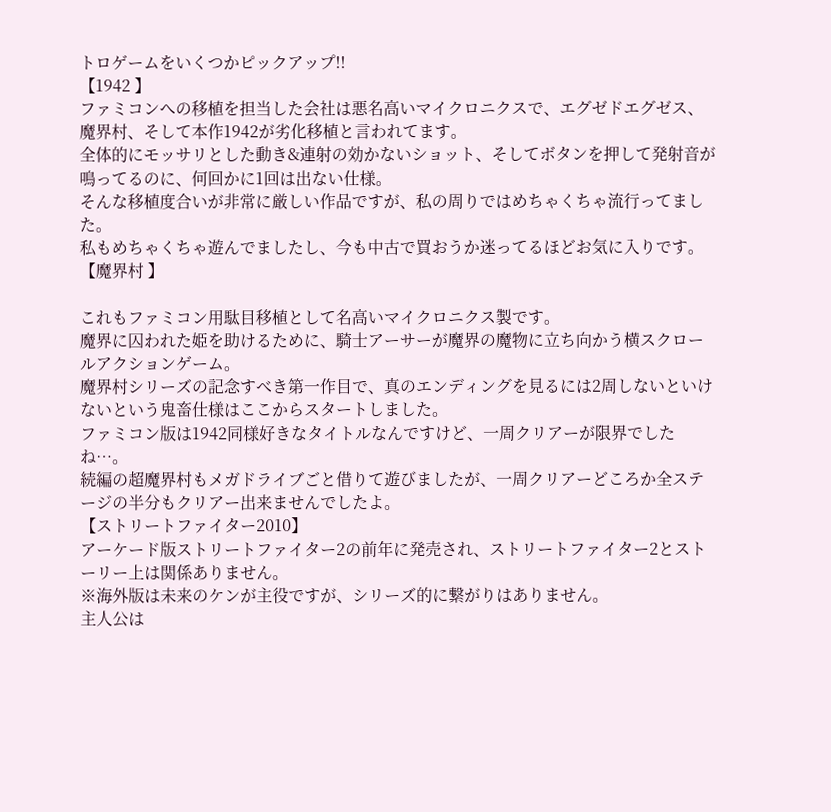トロゲームをいくつかピックアップ!!
【1942 】
ファミコンへの移植を担当した会社は悪名高いマイクロニクスで、エグゼドエグゼス、魔界村、そして本作1942が劣化移植と言われてます。
全体的にモッサリとした動き&連射の効かないショット、そしてボタンを押して発射音が鳴ってるのに、何回かに1回は出ない仕様。
そんな移植度合いが非常に厳しい作品ですが、私の周りではめちゃくちゃ流行ってました。
私もめちゃくちゃ遊んでましたし、今も中古で買おうか迷ってるほどお気に入りです。
【魔界村 】

これもファミコン用駄目移植として名高いマイクロニクス製です。
魔界に囚われた姫を助けるために、騎士アーサーが魔界の魔物に立ち向かう横スクロールアクションゲーム。
魔界村シリーズの記念すべき第一作目で、真のエンディングを見るには2周しないといけないという鬼畜仕様はここからスタートしました。
ファミコン版は1942同様好きなタイトルなんですけど、一周クリアーが限界でしたね…。
続編の超魔界村もメガドライブごと借りて遊びましたが、一周クリアーどころか全ステージの半分もクリアー出来ませんでしたよ。
【ストリートファイター2010】
アーケード版ストリートファイター2の前年に発売され、ストリートファイター2とストーリー上は関係ありません。
※海外版は未来のケンが主役ですが、シリーズ的に繋がりはありません。
主人公は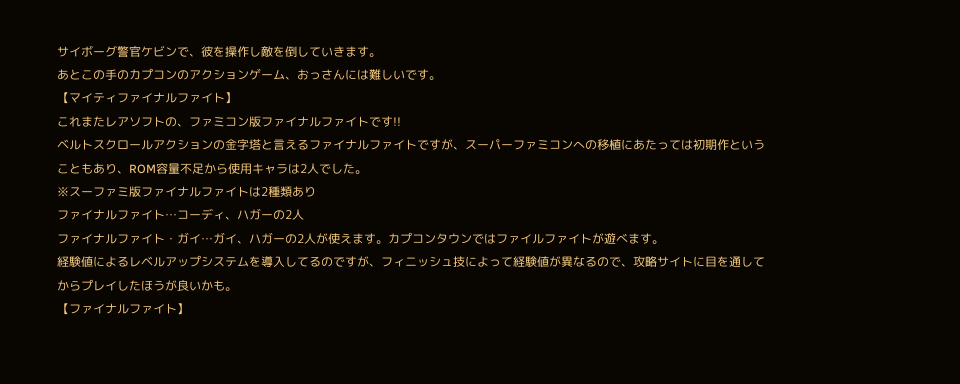サイボーグ警官ケビンで、彼を操作し敵を倒していきます。
あとこの手のカプコンのアクションゲーム、おっさんには難しいです。
【マイティファイナルファイト】
これまたレアソフトの、ファミコン版ファイナルファイトです!!
ベルトスクロールアクションの金字塔と言えるファイナルファイトですが、スーパーファミコンへの移植にあたっては初期作ということもあり、ROM容量不足から使用キャラは2人でした。
※スーファミ版ファイナルファイトは2種類あり
ファイナルファイト…コーディ、ハガーの2人
ファイナルファイト・ガイ…ガイ、ハガーの2人が使えます。カプコンタウンではファイルファイトが遊べます。
経験値によるレベルアップシステムを導入してるのですが、フィニッシュ技によって経験値が異なるので、攻略サイトに目を通してからプレイしたほうが良いかも。
【ファイナルファイト】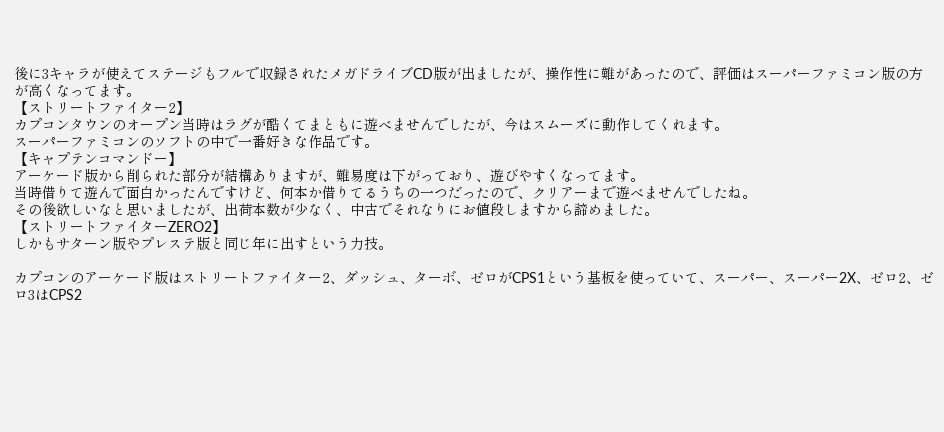後に3キャラが使えてステージもフルで収録されたメガドライブCD版が出ましたが、操作性に難があったので、評価はスーパーファミコン版の方が高くなってます。
【ストリートファイター2】
カプコンタウンのオープン当時はラグが酷くてまともに遊べませんでしたが、今はスムーズに動作してくれます。
スーパーファミコンのソフトの中で一番好きな作品です。
【キャプテンコマンドー】
アーケード版から削られた部分が結構ありますが、難易度は下がっており、遊びやすくなってます。
当時借りて遊んで面白かったんですけど、何本か借りてるうちの一つだったので、クリアーまで遊べませんでしたね。
その後欲しいなと思いましたが、出荷本数が少なく、中古でそれなりにお値段しますから諦めました。
【ストリートファイターZERO2】
しかもサターン版やプレステ版と同じ年に出すという力技。

カプコンのアーケード版はストリートファイター2、ダッシュ、ターボ、ゼロがCPS1という基板を使っていて、スーパー、スーパー2X、ゼロ2、ゼロ3はCPS2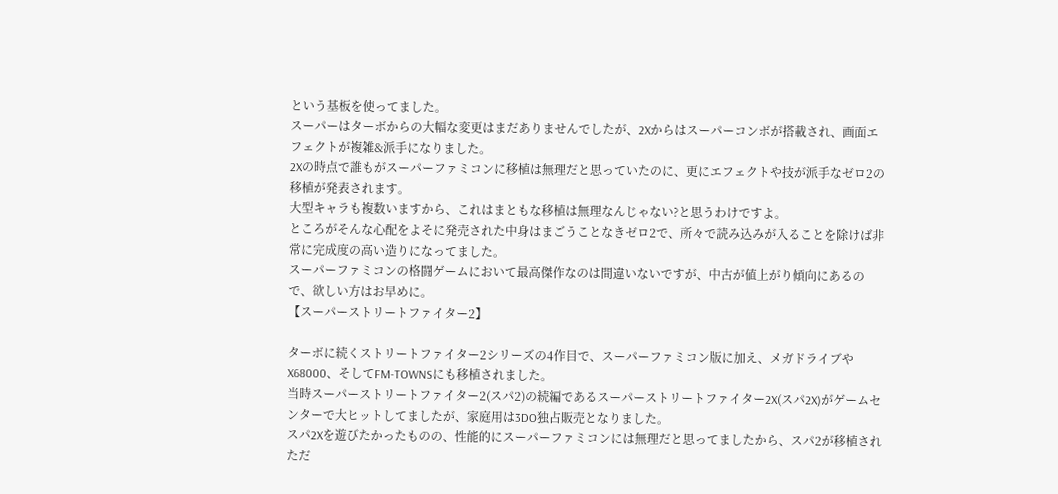という基板を使ってました。
スーパーはターボからの大幅な変更はまだありませんでしたが、2Xからはスーパーコンボが搭載され、画面エフェクトが複雑&派手になりました。
2Xの時点で誰もがスーパーファミコンに移植は無理だと思っていたのに、更にエフェクトや技が派手なゼロ2の移植が発表されます。
大型キャラも複数いますから、これはまともな移植は無理なんじゃない?と思うわけですよ。
ところがそんな心配をよそに発売された中身はまごうことなきゼロ2で、所々で読み込みが入ることを除けば非常に完成度の高い造りになってました。
スーパーファミコンの格闘ゲームにおいて最高傑作なのは間違いないですが、中古が値上がり傾向にあるので、欲しい方はお早めに。
【スーパーストリートファイター2】

ターボに続くストリートファイター2シリーズの4作目で、スーパーファミコン版に加え、メガドライブやX68000、そしてFM-TOWNSにも移植されました。
当時スーパーストリートファイター2(スパ2)の続編であるスーパーストリートファイター2X(スパ2X)がゲームセンターで大ヒットしてましたが、家庭用は3DO独占販売となりました。
スパ2Xを遊びたかったものの、性能的にスーパーファミコンには無理だと思ってましたから、スパ2が移植されただ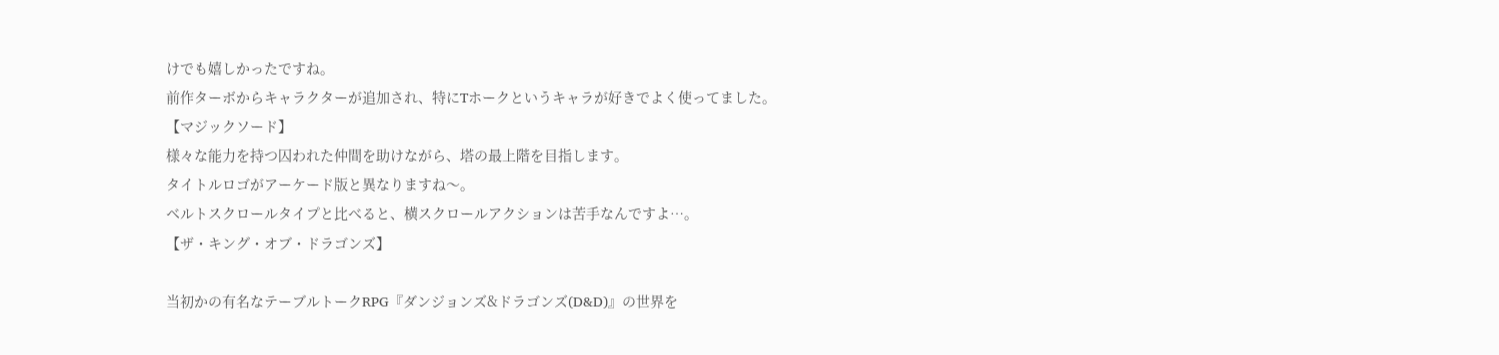けでも嬉しかったですね。
前作ターボからキャラクターが追加され、特にTホークというキャラが好きでよく使ってました。
【マジックソード】
様々な能力を持つ囚われた仲間を助けながら、塔の最上階を目指します。
タイトルロゴがアーケード版と異なりますね〜。
ベルトスクロールタイプと比べると、横スクロールアクションは苦手なんですよ…。
【ザ・キング・オブ・ドラゴンズ】

当初かの有名なテーブルトークRPG『ダンジョンズ&ドラゴンズ(D&D)』の世界を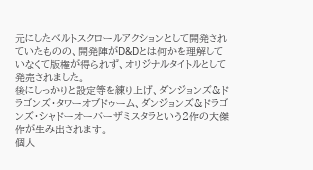元にしたベルトスクロールアクションとして開発されていたものの、開発陣がD&Dとは何かを理解していなくて版権が得られず、オリジナルタイトルとして発売されました。
後にしっかりと設定等を練り上げ、ダンジョンズ&ドラゴンズ・タワーオブドゥーム、ダンジョンズ&ドラゴンズ・シャドーオーバーザミスタラという2作の大傑作が生み出されます。
個人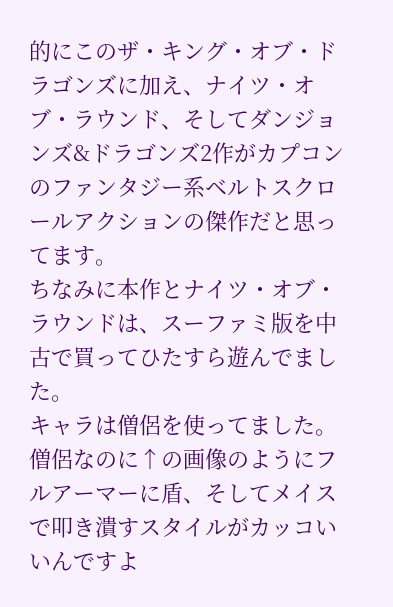的にこのザ・キング・オブ・ドラゴンズに加え、ナイツ・オブ・ラウンド、そしてダンジョンズ&ドラゴンズ2作がカプコンのファンタジー系ベルトスクロールアクションの傑作だと思ってます。
ちなみに本作とナイツ・オブ・ラウンドは、スーファミ版を中古で買ってひたすら遊んでました。
キャラは僧侶を使ってました。僧侶なのに↑の画像のようにフルアーマーに盾、そしてメイスで叩き潰すスタイルがカッコいいんですよ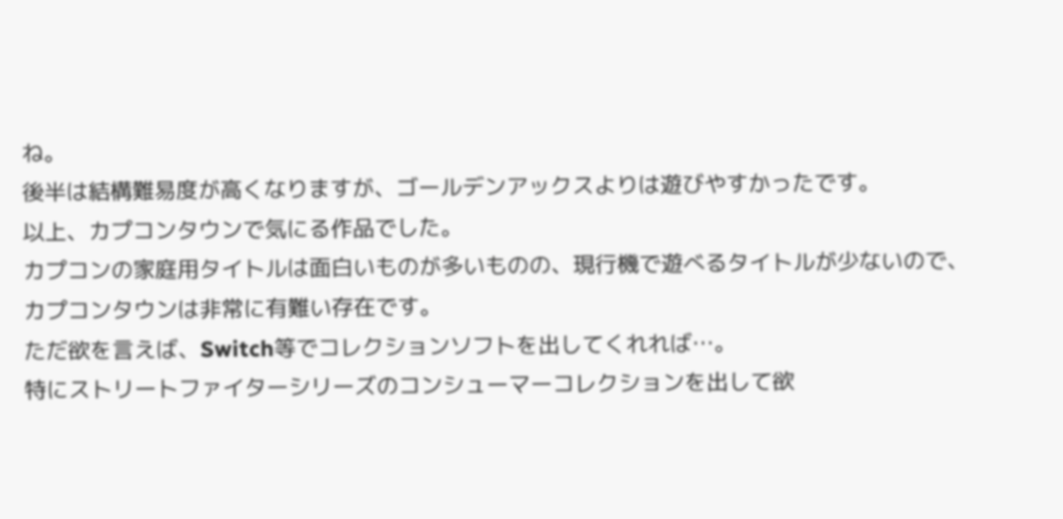ね。
後半は結構難易度が高くなりますが、ゴールデンアックスよりは遊びやすかったです。
以上、カプコンタウンで気にる作品でした。
カプコンの家庭用タイトルは面白いものが多いものの、現行機で遊べるタイトルが少ないので、カプコンタウンは非常に有難い存在です。
ただ欲を言えば、Switch等でコレクションソフトを出してくれれば…。
特にストリートファイターシリーズのコンシューマーコレクションを出して欲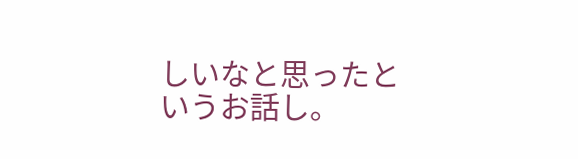しいなと思ったというお話し。